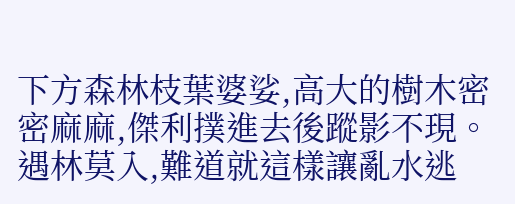下方森林枝葉婆娑,高大的樹木密密麻麻,傑利撲進去後蹤影不現。
遇林莫入,難道就這樣讓亂水逃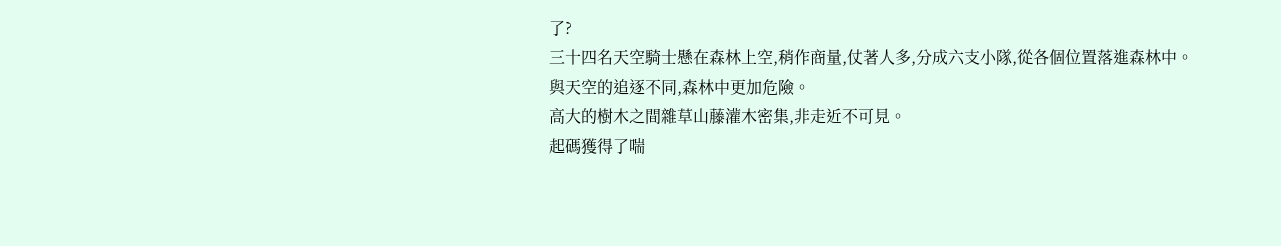了?
三十四名天空騎士懸在森林上空,稍作商量,仗著人多,分成六支小隊,從各個位置落進森林中。
與天空的追逐不同,森林中更加危險。
高大的樹木之間雜草山藤灌木密集,非走近不可見。
起碼獲得了喘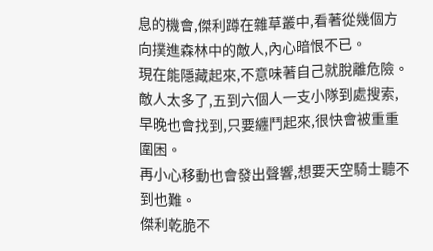息的機會,傑利蹲在雜草叢中,看著從幾個方向撲進森林中的敵人,內心暗恨不已。
現在能隱藏起來,不意味著自己就脫離危險。
敵人太多了,五到六個人一支小隊到處搜索,早晚也會找到,只要纏鬥起來,很快會被重重圍困。
再小心移動也會發出聲響,想要天空騎士聽不到也難。
傑利乾脆不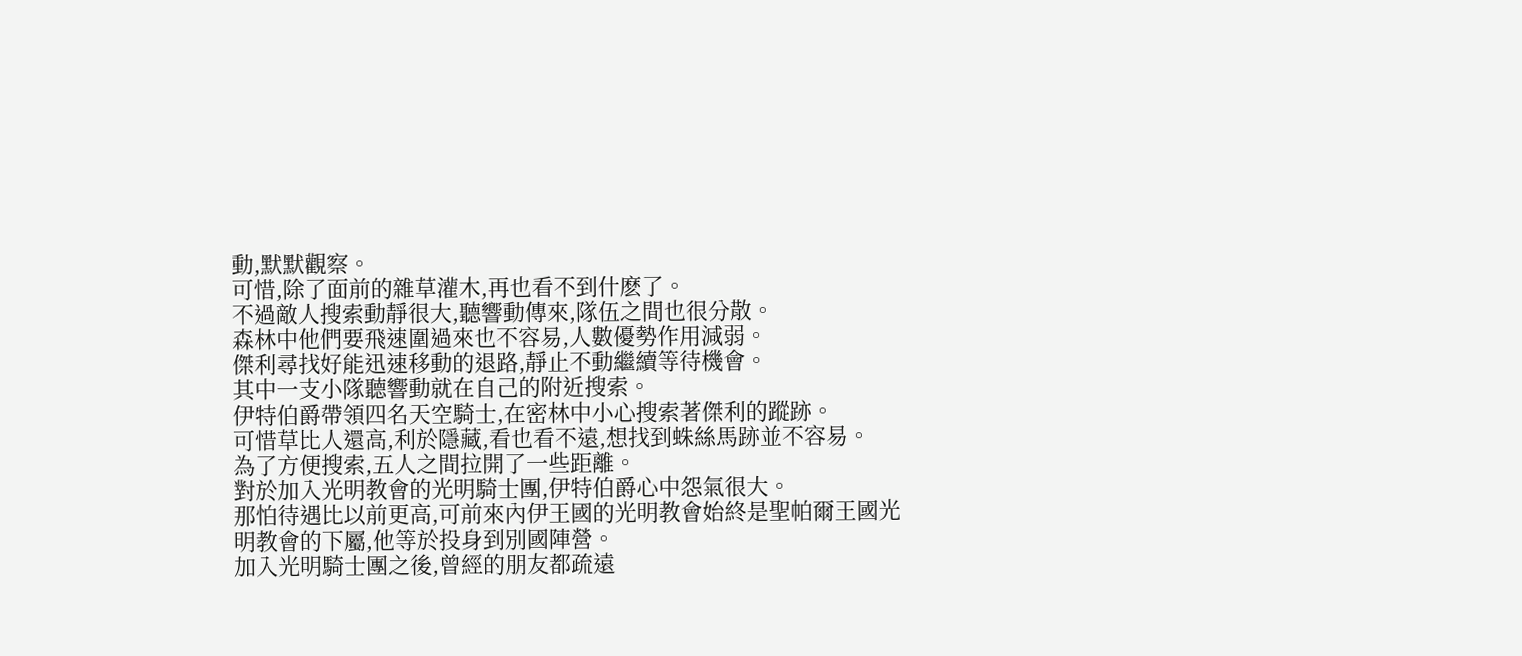動,默默觀察。
可惜,除了面前的雜草灌木,再也看不到什麽了。
不過敵人搜索動靜很大,聽響動傳來,隊伍之間也很分散。
森林中他們要飛速圍過來也不容易,人數優勢作用減弱。
傑利尋找好能迅速移動的退路,靜止不動繼續等待機會。
其中一支小隊聽響動就在自己的附近搜索。
伊特伯爵帶領四名天空騎士,在密林中小心搜索著傑利的蹤跡。
可惜草比人還高,利於隱藏,看也看不遠,想找到蛛絲馬跡並不容易。
為了方便搜索,五人之間拉開了一些距離。
對於加入光明教會的光明騎士團,伊特伯爵心中怨氣很大。
那怕待遇比以前更高,可前來內伊王國的光明教會始終是聖帕爾王國光明教會的下屬,他等於投身到別國陣營。
加入光明騎士團之後,曾經的朋友都疏遠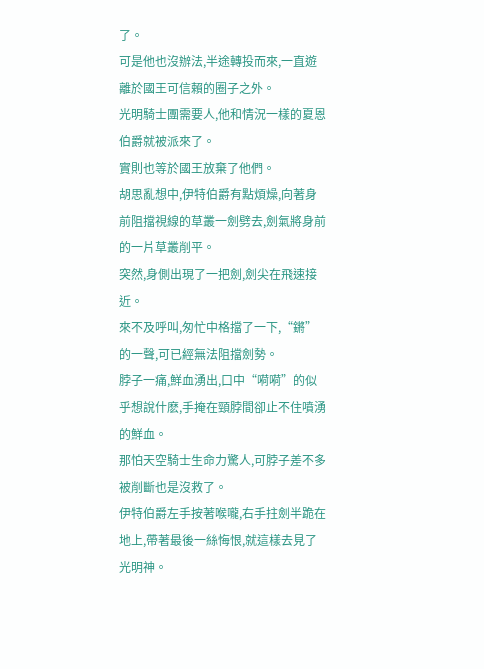了。
可是他也沒辦法,半途轉投而來,一直遊離於國王可信賴的圈子之外。
光明騎士團需要人,他和情況一樣的夏恩伯爵就被派來了。
實則也等於國王放棄了他們。
胡思亂想中,伊特伯爵有點煩燥,向著身前阻擋視線的草叢一劍劈去,劍氣將身前的一片草叢削平。
突然,身側出現了一把劍,劍尖在飛速接近。
來不及呼叫,匆忙中格擋了一下,“鏘”的一聲,可已經無法阻擋劍勢。
脖子一痛,鮮血湧出,口中“嗬嗬”的似乎想說什麽,手掩在頸脖間卻止不住噴湧的鮮血。
那怕天空騎士生命力驚人,可脖子差不多被削斷也是沒救了。
伊特伯爵左手按著喉嚨,右手拄劍半跪在地上,帶著最後一絲悔恨,就這樣去見了光明神。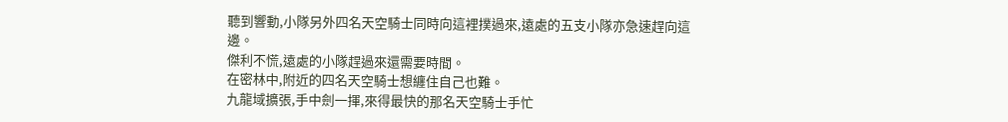聽到響動,小隊另外四名天空騎士同時向這裡撲過來,遠處的五支小隊亦急速趕向這邊。
傑利不慌,遠處的小隊趕過來還需要時間。
在密林中,附近的四名天空騎士想纏住自己也難。
九龍域擴張,手中劍一揮,來得最快的那名天空騎士手忙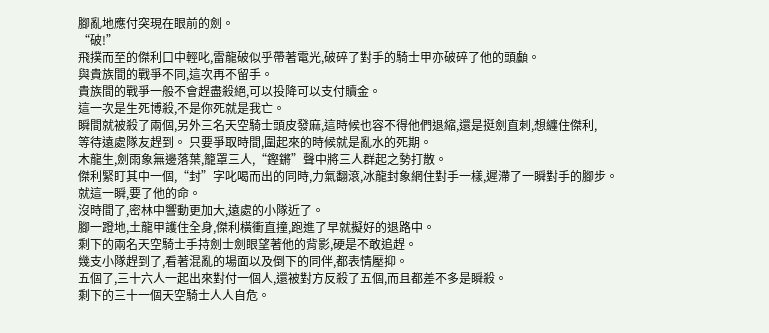腳亂地應付突現在眼前的劍。
“破!”
飛撲而至的傑利口中輕叱,雷龍破似乎帶著電光,破碎了對手的騎士甲亦破碎了他的頭顱。
與貴族間的戰爭不同,這次再不留手。
貴族間的戰爭一般不會趕盡殺絕,可以投降可以支付贖金。
這一次是生死博殺,不是你死就是我亡。
瞬間就被殺了兩個,另外三名天空騎士頭皮發麻,這時候也容不得他們退縮,還是挺劍直刺,想纏住傑利,
等待遠處隊友趕到。 只要爭取時間,圍起來的時候就是亂水的死期。
木龍生,劍雨象無邊落葉,籠罩三人,“鏗鏘”聲中將三人群起之勢打散。
傑利緊盯其中一個,“封”字叱喝而出的同時,力氣翻滾,冰龍封象網住對手一樣,遲滯了一瞬對手的腳步。
就這一瞬,要了他的命。
沒時間了,密林中響動更加大,遠處的小隊近了。
腳一蹬地,土龍甲護住全身,傑利橫衝直撞,跑進了早就擬好的退路中。
剩下的兩名天空騎士手持劍士劍眼望著他的背影,硬是不敢追趕。
幾支小隊趕到了,看著混亂的場面以及倒下的同伴,都表情壓抑。
五個了,三十六人一起出來對付一個人,還被對方反殺了五個,而且都差不多是瞬殺。
剩下的三十一個天空騎士人人自危。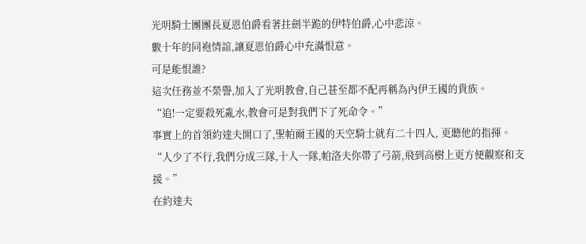光明騎士團團長夏恩伯爵看著拄劍半跪的伊特伯爵,心中悲涼。
數十年的同袍情誼,讓夏恩伯爵心中充滿恨意。
可是能恨誰?
這次任務並不榮譽,加入了光明教會,自己甚至都不配再稱為內伊王國的貴族。
“追!一定要殺死亂水,教會可是對我們下了死命令。”
事實上的首領約達夫開口了,聖帕爾王國的天空騎士就有二十四人, 更聽他的指揮。
“人少了不行,我們分成三隊,十人一隊,帕洛夫你帶了弓箭,飛到高樹上更方便觀察和支援。”
在約達夫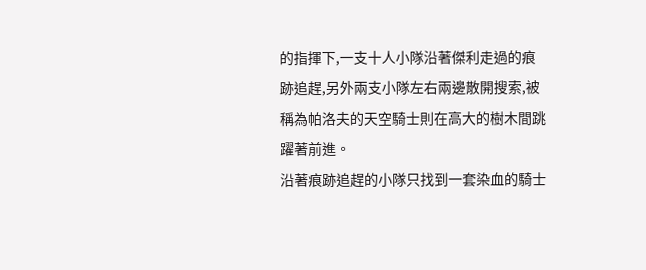的指揮下,一支十人小隊沿著傑利走過的痕跡追趕,另外兩支小隊左右兩邊散開搜索,被稱為帕洛夫的天空騎士則在高大的樹木間跳躍著前進。
沿著痕跡追趕的小隊只找到一套染血的騎士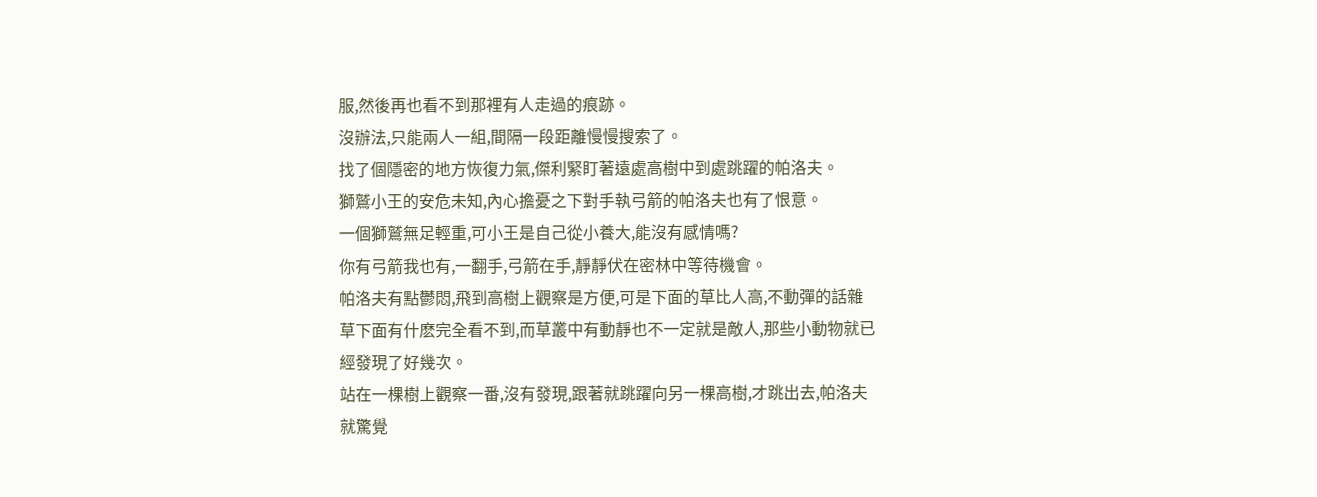服,然後再也看不到那裡有人走過的痕跡。
沒辦法,只能兩人一組,間隔一段距離慢慢搜索了。
找了個隱密的地方恢復力氣,傑利緊盯著遠處高樹中到處跳躍的帕洛夫。
獅鷲小王的安危未知,內心擔憂之下對手執弓箭的帕洛夫也有了恨意。
一個獅鷲無足輕重,可小王是自己從小養大,能沒有感情嗎?
你有弓箭我也有,一翻手,弓箭在手,靜靜伏在密林中等待機會。
帕洛夫有點鬱悶,飛到高樹上觀察是方便,可是下面的草比人高,不動彈的話雜草下面有什麽完全看不到,而草叢中有動靜也不一定就是敵人,那些小動物就已經發現了好幾次。
站在一棵樹上觀察一番,沒有發現,跟著就跳躍向另一棵高樹,才跳出去,帕洛夫就驚覺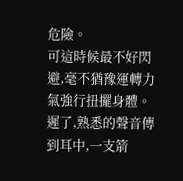危險。
可這時候最不好閃避,毫不猶豫運轉力氣強行扭擺身體。
遲了,熟悉的聲音傳到耳中,一支箭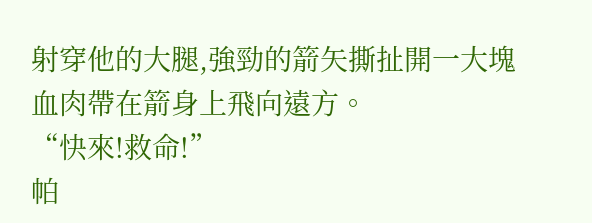射穿他的大腿,強勁的箭矢撕扯開一大塊血肉帶在箭身上飛向遠方。
“快來!救命!”
帕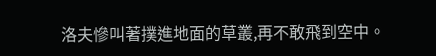洛夫慘叫著撲進地面的草叢,再不敢飛到空中。